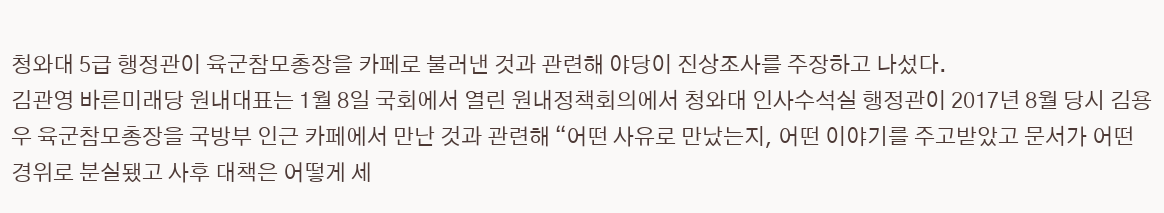청와대 5급 행정관이 육군참모총장을 카페로 불러낸 것과 관련해 야당이 진상조사를 주장하고 나섰다.
김관영 바른미래당 원내대표는 1월 8일 국회에서 열린 원내정책회의에서 청와대 인사수석실 행정관이 2017년 8월 당시 김용우 육군참모총장을 국방부 인근 카페에서 만난 것과 관련해 “어떤 사유로 만났는지, 어떤 이야기를 주고받았고 문서가 어떤 경위로 분실됐고 사후 대책은 어떻게 세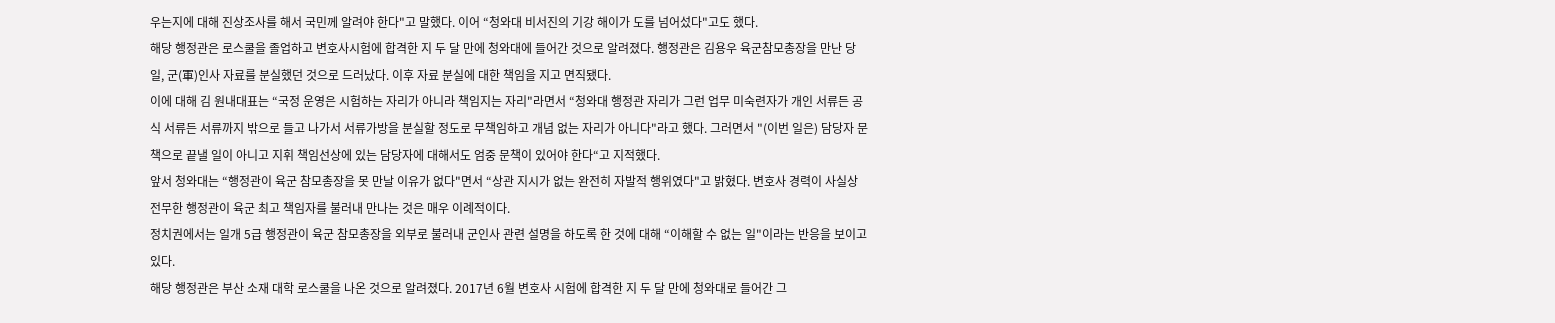우는지에 대해 진상조사를 해서 국민께 알려야 한다"고 말했다. 이어 “청와대 비서진의 기강 해이가 도를 넘어섰다"고도 했다.
해당 행정관은 로스쿨을 졸업하고 변호사시험에 합격한 지 두 달 만에 청와대에 들어간 것으로 알려졌다. 행정관은 김용우 육군참모총장을 만난 당일, 군(軍)인사 자료를 분실했던 것으로 드러났다. 이후 자료 분실에 대한 책임을 지고 면직됐다.
이에 대해 김 원내대표는 “국정 운영은 시험하는 자리가 아니라 책임지는 자리"라면서 “청와대 행정관 자리가 그런 업무 미숙련자가 개인 서류든 공식 서류든 서류까지 밖으로 들고 나가서 서류가방을 분실할 정도로 무책임하고 개념 없는 자리가 아니다"라고 했다. 그러면서 "(이번 일은) 담당자 문책으로 끝낼 일이 아니고 지휘 책임선상에 있는 담당자에 대해서도 엄중 문책이 있어야 한다“고 지적했다.
앞서 청와대는 “행정관이 육군 참모총장을 못 만날 이유가 없다"면서 “상관 지시가 없는 완전히 자발적 행위였다"고 밝혔다. 변호사 경력이 사실상 전무한 행정관이 육군 최고 책임자를 불러내 만나는 것은 매우 이례적이다.
정치권에서는 일개 5급 행정관이 육군 참모총장을 외부로 불러내 군인사 관련 설명을 하도록 한 것에 대해 “이해할 수 없는 일"이라는 반응을 보이고 있다.
해당 행정관은 부산 소재 대학 로스쿨을 나온 것으로 알려졌다. 2017년 6월 변호사 시험에 합격한 지 두 달 만에 청와대로 들어간 그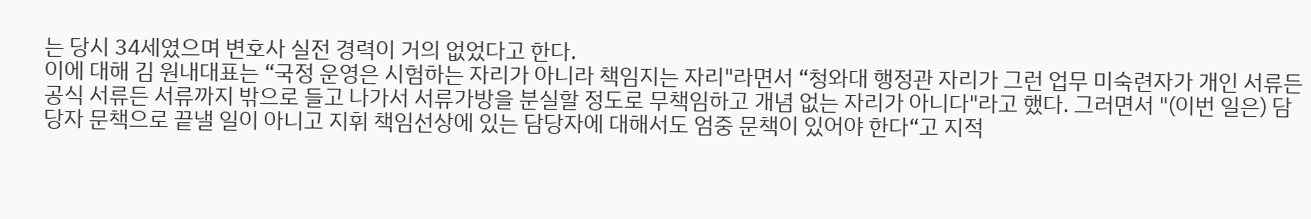는 당시 34세였으며 변호사 실전 경력이 거의 없었다고 한다.
이에 대해 김 원내대표는 “국정 운영은 시험하는 자리가 아니라 책임지는 자리"라면서 “청와대 행정관 자리가 그런 업무 미숙련자가 개인 서류든 공식 서류든 서류까지 밖으로 들고 나가서 서류가방을 분실할 정도로 무책임하고 개념 없는 자리가 아니다"라고 했다. 그러면서 "(이번 일은) 담당자 문책으로 끝낼 일이 아니고 지휘 책임선상에 있는 담당자에 대해서도 엄중 문책이 있어야 한다“고 지적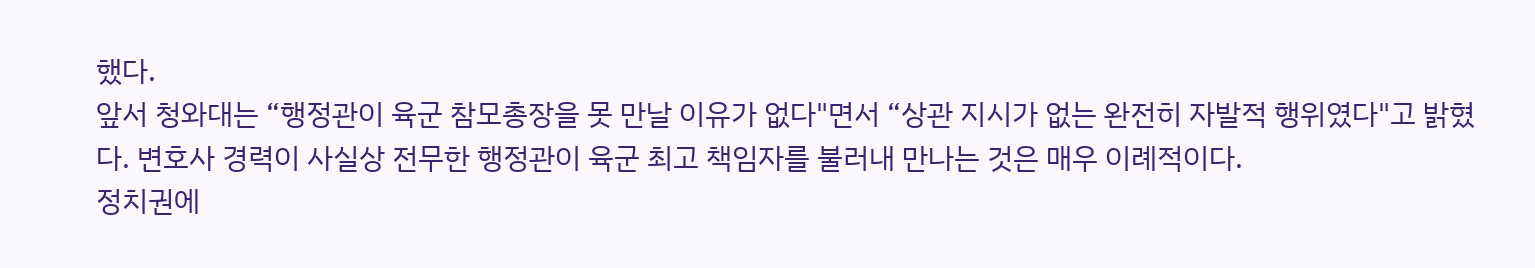했다.
앞서 청와대는 “행정관이 육군 참모총장을 못 만날 이유가 없다"면서 “상관 지시가 없는 완전히 자발적 행위였다"고 밝혔다. 변호사 경력이 사실상 전무한 행정관이 육군 최고 책임자를 불러내 만나는 것은 매우 이례적이다.
정치권에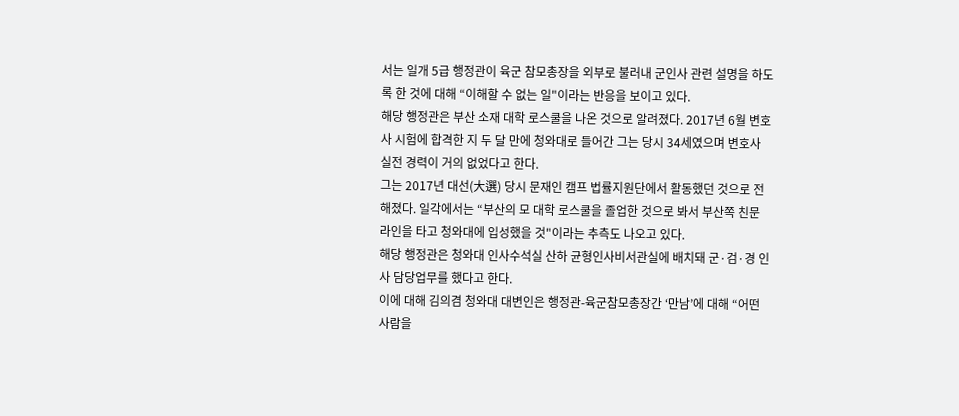서는 일개 5급 행정관이 육군 참모총장을 외부로 불러내 군인사 관련 설명을 하도록 한 것에 대해 “이해할 수 없는 일"이라는 반응을 보이고 있다.
해당 행정관은 부산 소재 대학 로스쿨을 나온 것으로 알려졌다. 2017년 6월 변호사 시험에 합격한 지 두 달 만에 청와대로 들어간 그는 당시 34세였으며 변호사 실전 경력이 거의 없었다고 한다.
그는 2017년 대선(大選) 당시 문재인 캠프 법률지원단에서 활동했던 것으로 전해졌다. 일각에서는 “부산의 모 대학 로스쿨을 졸업한 것으로 봐서 부산쪽 친문 라인을 타고 청와대에 입성했을 것"이라는 추측도 나오고 있다.
해당 행정관은 청와대 인사수석실 산하 균형인사비서관실에 배치돼 군·검·경 인사 담당업무를 했다고 한다.
이에 대해 김의겸 청와대 대변인은 행정관-육군참모총장간 ‘만남’에 대해 “어떤 사람을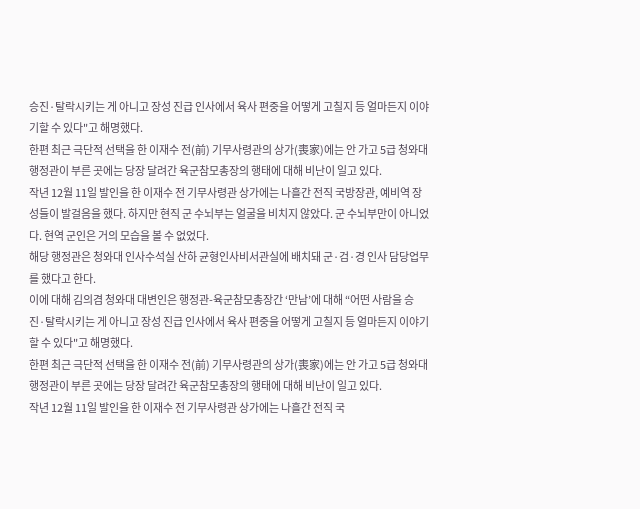승진·탈락시키는 게 아니고 장성 진급 인사에서 육사 편중을 어떻게 고칠지 등 얼마든지 이야기할 수 있다"고 해명했다.
한편 최근 극단적 선택을 한 이재수 전(前) 기무사령관의 상가(喪家)에는 안 가고 5급 청와대 행정관이 부른 곳에는 당장 달려간 육군참모총장의 행태에 대해 비난이 일고 있다.
작년 12월 11일 발인을 한 이재수 전 기무사령관 상가에는 나흘간 전직 국방장관, 예비역 장성들이 발걸음을 했다. 하지만 현직 군 수뇌부는 얼굴을 비치지 않았다. 군 수뇌부만이 아니었다. 현역 군인은 거의 모습을 볼 수 없었다.
해당 행정관은 청와대 인사수석실 산하 균형인사비서관실에 배치돼 군·검·경 인사 담당업무를 했다고 한다.
이에 대해 김의겸 청와대 대변인은 행정관-육군참모총장간 ‘만남’에 대해 “어떤 사람을 승진·탈락시키는 게 아니고 장성 진급 인사에서 육사 편중을 어떻게 고칠지 등 얼마든지 이야기할 수 있다"고 해명했다.
한편 최근 극단적 선택을 한 이재수 전(前) 기무사령관의 상가(喪家)에는 안 가고 5급 청와대 행정관이 부른 곳에는 당장 달려간 육군참모총장의 행태에 대해 비난이 일고 있다.
작년 12월 11일 발인을 한 이재수 전 기무사령관 상가에는 나흘간 전직 국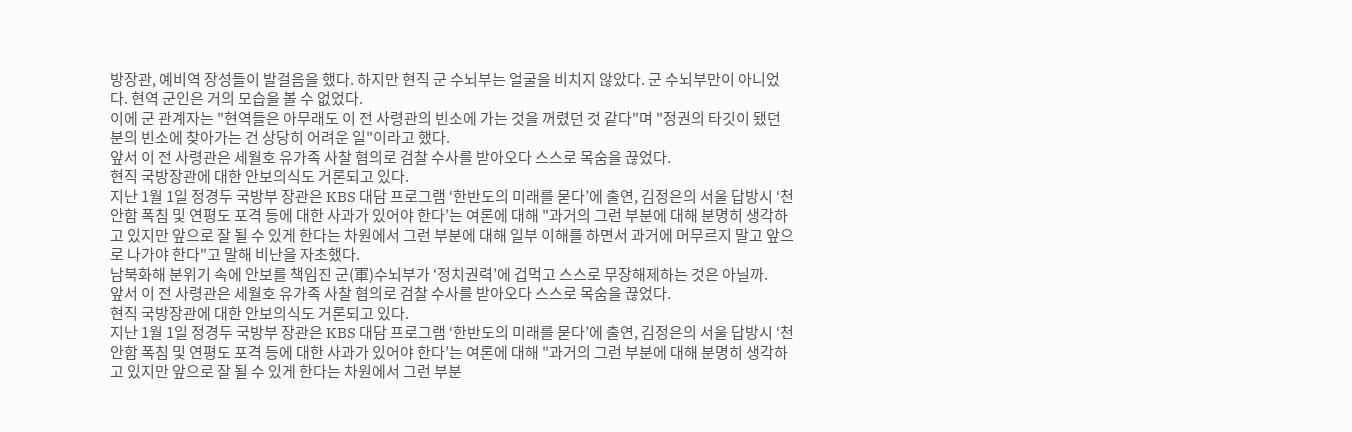방장관, 예비역 장성들이 발걸음을 했다. 하지만 현직 군 수뇌부는 얼굴을 비치지 않았다. 군 수뇌부만이 아니었다. 현역 군인은 거의 모습을 볼 수 없었다.
이에 군 관계자는 "현역들은 아무래도 이 전 사령관의 빈소에 가는 것을 꺼렸던 것 같다"며 "정권의 타깃이 됐던 분의 빈소에 찾아가는 건 상당히 어려운 일"이라고 했다.
앞서 이 전 사령관은 세월호 유가족 사찰 혐의로 검찰 수사를 받아오다 스스로 목숨을 끊었다.
현직 국방장관에 대한 안보의식도 거론되고 있다.
지난 1월 1일 정경두 국방부 장관은 KBS 대담 프로그램 ‘한반도의 미래를 묻다’에 출연, 김정은의 서울 답방시 ‘천안함 폭침 및 연평도 포격 등에 대한 사과가 있어야 한다’는 여론에 대해 "과거의 그런 부분에 대해 분명히 생각하고 있지만 앞으로 잘 될 수 있게 한다는 차원에서 그런 부분에 대해 일부 이해를 하면서 과거에 머무르지 말고 앞으로 나가야 한다"고 말해 비난을 자초했다.
남북화해 분위기 속에 안보를 책임진 군(軍)수뇌부가 ‘정치권력’에 겁먹고 스스로 무장해제하는 것은 아닐까.
앞서 이 전 사령관은 세월호 유가족 사찰 혐의로 검찰 수사를 받아오다 스스로 목숨을 끊었다.
현직 국방장관에 대한 안보의식도 거론되고 있다.
지난 1월 1일 정경두 국방부 장관은 KBS 대담 프로그램 ‘한반도의 미래를 묻다’에 출연, 김정은의 서울 답방시 ‘천안함 폭침 및 연평도 포격 등에 대한 사과가 있어야 한다’는 여론에 대해 "과거의 그런 부분에 대해 분명히 생각하고 있지만 앞으로 잘 될 수 있게 한다는 차원에서 그런 부분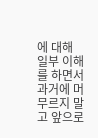에 대해 일부 이해를 하면서 과거에 머무르지 말고 앞으로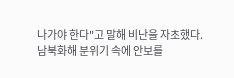나가야 한다"고 말해 비난을 자초했다.
남북화해 분위기 속에 안보를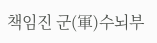책임진 군(軍)수뇌부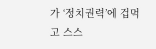가 ‘정치권력’에 겁먹고 스스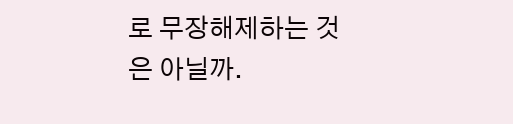로 무장해제하는 것은 아닐까.